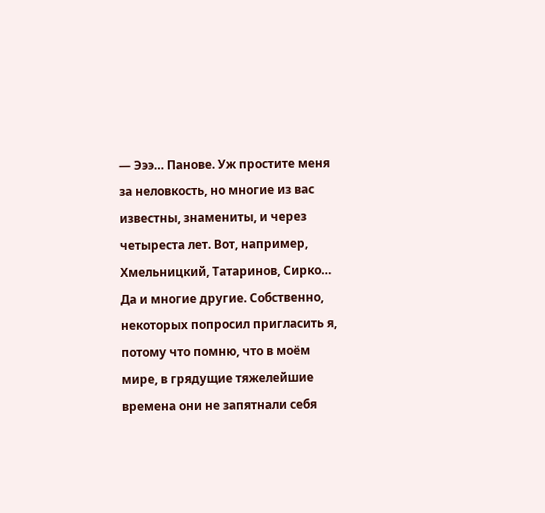— Эээ… Панове. Уж простите меня за неловкость, но многие из вас известны, знамениты, и через четыреста лет. Вот, например, Хмельницкий, Татаринов, Сирко… Да и многие другие. Собственно, некоторых попросил пригласить я, потому что помню, что в моём мире, в грядущие тяжелейшие времена они не запятнали себя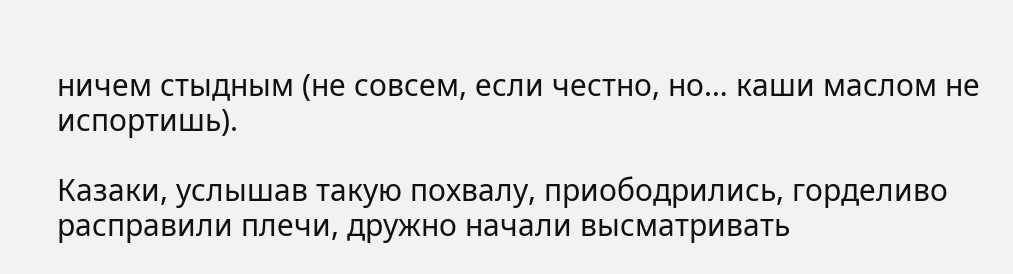ничем стыдным (не совсем, если честно, но… каши маслом не испортишь).

Казаки, услышав такую похвалу, приободрились, горделиво расправили плечи, дружно начали высматривать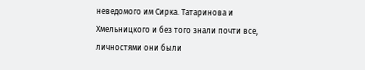неведомого им Сирка. Татаринова и Хмельницкого и без того знали почти все, личностями они были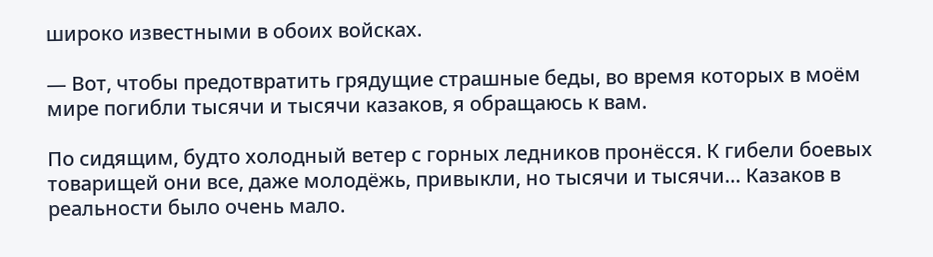широко известными в обоих войсках.

— Вот, чтобы предотвратить грядущие страшные беды, во время которых в моём мире погибли тысячи и тысячи казаков, я обращаюсь к вам.

По сидящим, будто холодный ветер с горных ледников пронёсся. К гибели боевых товарищей они все, даже молодёжь, привыкли, но тысячи и тысячи… Казаков в реальности было очень мало.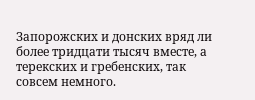Запорожских и донских вряд ли более тридцати тысяч вместе, а терекских и гребенских, так совсем немного.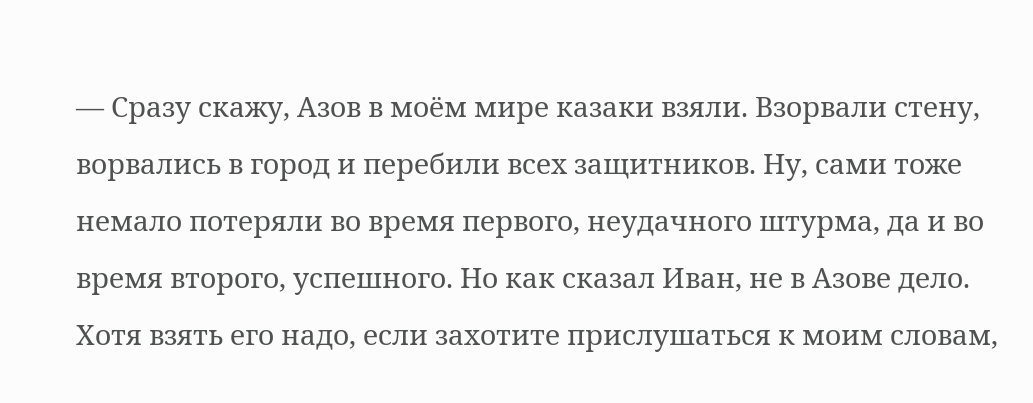— Сразу скажу, Азов в моём мире казаки взяли. Взорвали стену, ворвались в город и перебили всех защитников. Ну, сами тоже немало потеряли во время первого, неудачного штурма, да и во время второго, успешного. Но как сказал Иван, не в Азове дело. Хотя взять его надо, если захотите прислушаться к моим словам,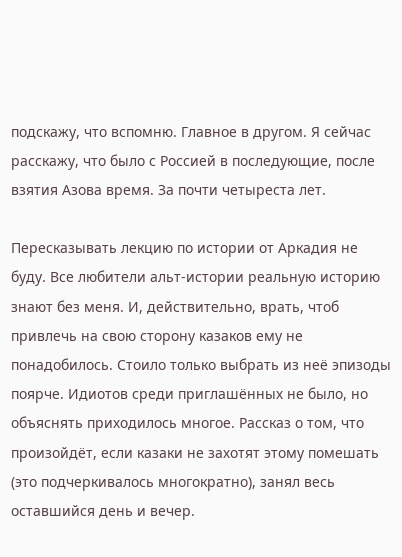подскажу, что вспомню. Главное в другом. Я сейчас расскажу, что было с Россией в последующие, после взятия Азова время. За почти четыреста лет.

Пересказывать лекцию по истории от Аркадия не буду. Все любители альт-истории реальную историю знают без меня. И, действительно, врать, чтоб привлечь на свою сторону казаков ему не понадобилось. Стоило только выбрать из неё эпизоды поярче. Идиотов среди приглашённых не было, но объяснять приходилось многое. Рассказ о том, что произойдёт, если казаки не захотят этому помешать (это подчеркивалось многократно), занял весь оставшийся день и вечер.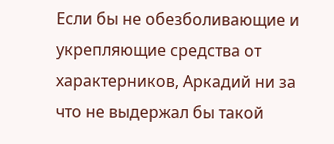Если бы не обезболивающие и укрепляющие средства от характерников, Аркадий ни за что не выдержал бы такой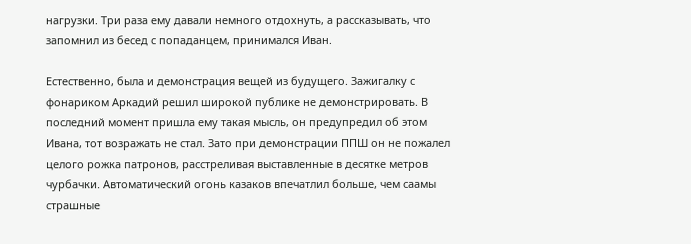нагрузки. Три раза ему давали немного отдохнуть, а рассказывать, что запомнил из бесед с попаданцем, принимался Иван.

Естественно, была и демонстрация вещей из будущего. Зажигалку с фонариком Аркадий решил широкой публике не демонстрировать. В последний момент пришла ему такая мысль, он предупредил об этом Ивана, тот возражать не стал. Зато при демонстрации ППШ он не пожалел целого рожка патронов, расстреливая выставленные в десятке метров чурбачки. Автоматический огонь казаков впечатлил больше, чем саамы страшные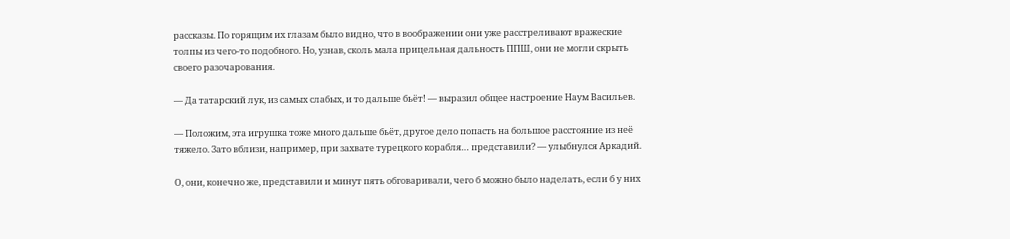рассказы. По горящим их глазам было видно, что в воображении они уже расстреливают вражеские толпы из чего-то подобного. Но, узнав, сколь мала прицельная дальность ППШ, они не могли скрыть своего разочарования.

— Да татарский лук, из самых слабых, и то дальше бьёт! — выразил общее настроение Наум Васильев.

— Положим, эта игрушка тоже много дальше бьёт, другое дело попасть на большое расстояние из неё тяжело. Зато вблизи, например, при захвате турецкого корабля… представили? — улыбнулся Аркадий.

О, они, конечно же, представили и минут пять обговаривали, чего б можно было наделать, если б у них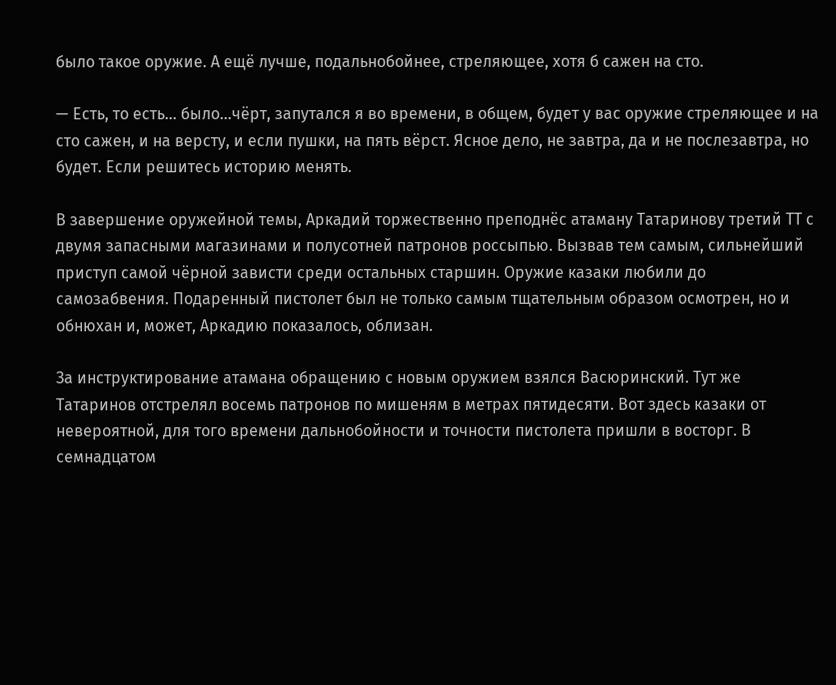было такое оружие. А ещё лучше, подальнобойнее, стреляющее, хотя б сажен на сто.

— Есть, то есть… было…чёрт, запутался я во времени, в общем, будет у вас оружие стреляющее и на сто сажен, и на версту, и если пушки, на пять вёрст. Ясное дело, не завтра, да и не послезавтра, но будет. Если решитесь историю менять.

В завершение оружейной темы, Аркадий торжественно преподнёс атаману Татаринову третий ТТ с двумя запасными магазинами и полусотней патронов россыпью. Вызвав тем самым, сильнейший приступ самой чёрной зависти среди остальных старшин. Оружие казаки любили до самозабвения. Подаренный пистолет был не только самым тщательным образом осмотрен, но и обнюхан и, может, Аркадию показалось, облизан.

За инструктирование атамана обращению с новым оружием взялся Васюринский. Тут же Татаринов отстрелял восемь патронов по мишеням в метрах пятидесяти. Вот здесь казаки от невероятной, для того времени дальнобойности и точности пистолета пришли в восторг. В семнадцатом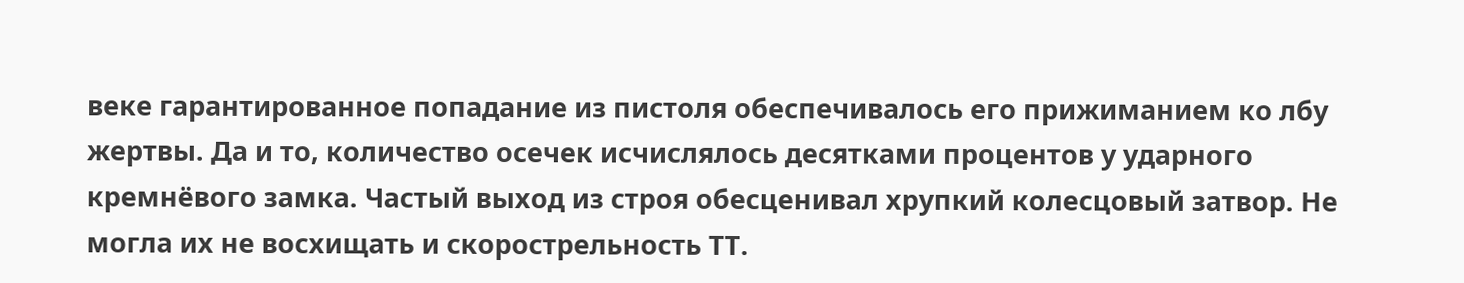веке гарантированное попадание из пистоля обеспечивалось его прижиманием ко лбу жертвы. Да и то, количество осечек исчислялось десятками процентов у ударного кремнёвого замка. Частый выход из строя обесценивал хрупкий колесцовый затвор. Не могла их не восхищать и скорострельность ТТ.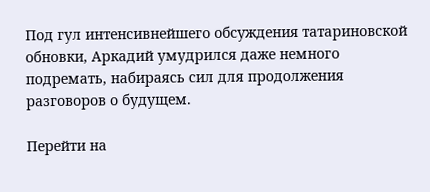Под гул интенсивнейшего обсуждения татариновской обновки, Аркадий умудрился даже немного подремать, набираясь сил для продолжения разговоров о будущем.

Перейти на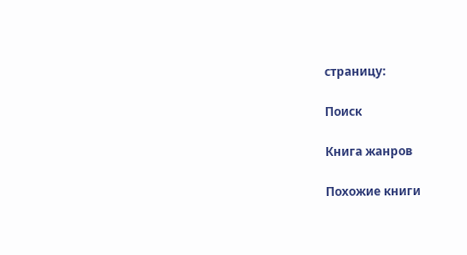страницу:

Поиск

Книга жанров

Похожие книги